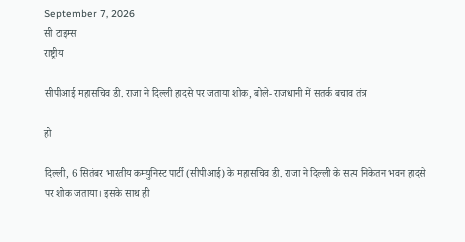September 7, 2026
सी टाइम्स
राष्ट्रीय

सीपीआई महासचिव डी. राजा ने दिल्ली हादसे पर जताया शोक, बोले- राजधानी में सतर्क बचाव तंत्र

हो

दिल्ली, 6 सितंबर भारतीय कम्युनिस्ट पार्टी (सीपीआई) के महासचिव डी. राजा ने दिल्ली के सत्य निकेतन भवन हादसे पर शोक जताया। इसके साथ ही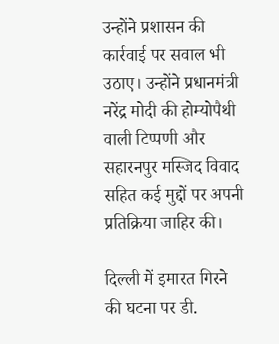उन्होंने प्रशासन की कार्रवाई पर सवाल भी उठाए। उन्होंने प्रधानमंत्री नरेंद्र मोदी की होम्योपैथी वाली टिप्पणी और सहारनपुर मस्जिद विवाद सहित कई मुद्दों पर अपनी प्रतिक्रिया जाहिर की।

दिल्ली में इमारत गिरने की घटना पर डी.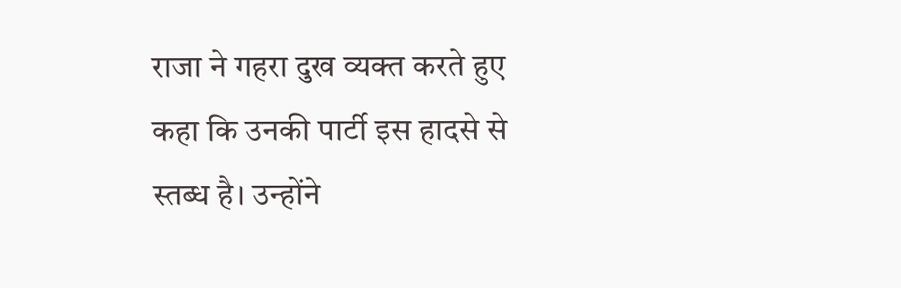राजा ने गहरा दुख व्यक्त करते हुए कहा कि उनकी पार्टी इस हादसे से स्तब्ध है। उन्होंने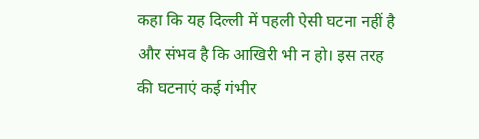कहा कि यह दिल्ली में पहली ऐसी घटना नहीं है और संभव है कि आखिरी भी न हो। इस तरह की घटनाएं कई गंभीर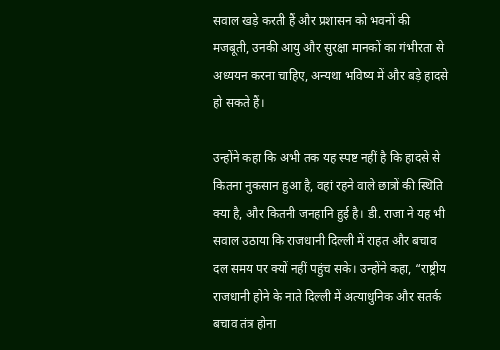सवाल खड़े करती हैं और प्रशासन को भवनों की मजबूती, उनकी आयु और सुरक्षा मानकों का गंभीरता से अध्ययन करना चाहिए, अन्यथा भविष्य में और बड़े हादसे हो सकते हैं।

उन्होंने कहा कि अभी तक यह स्पष्ट नहीं है कि हादसे से कितना नुकसान हुआ है, वहां रहने वाले छात्रों की स्थिति क्या है, और कितनी जनहानि हुई है। डी. राजा ने यह भी सवाल उठाया कि राजधानी दिल्ली में राहत और बचाव दल समय पर क्यों नहीं पहुंच सके। उन्होंने कहा, “राष्ट्रीय राजधानी होने के नाते दिल्ली में अत्याधुनिक और सतर्क बचाव तंत्र होना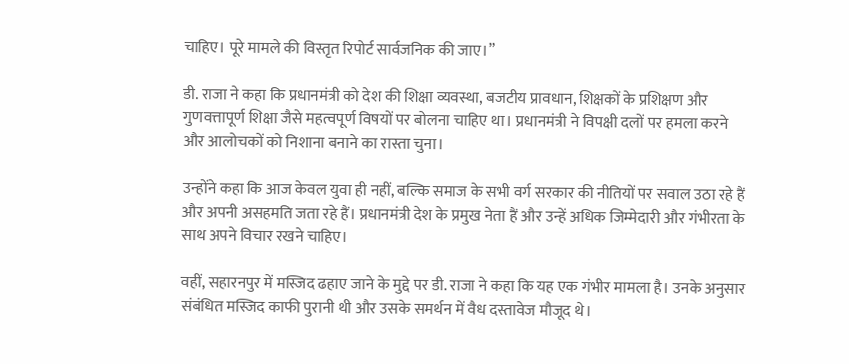चाहिए। पूरे मामले की विस्तृत रिपोर्ट सार्वजनिक की जाए।”

डी. राजा ने कहा कि प्रधानमंत्री को देश की शिक्षा व्यवस्था, बजटीय प्रावधान, शिक्षकों के प्रशिक्षण और गुणवत्तापूर्ण शिक्षा जैसे महत्वपूर्ण विषयों पर बोलना चाहिए था। प्रधानमंत्री ने विपक्षी दलों पर हमला करने और आलोचकों को निशाना बनाने का रास्ता चुना।

उन्होंने कहा कि आज केवल युवा ही नहीं, बल्कि समाज के सभी वर्ग सरकार की नीतियों पर सवाल उठा रहे हैं और अपनी असहमति जता रहे हैं। प्रधानमंत्री देश के प्रमुख नेता हैं और उन्हें अधिक जिम्मेदारी और गंभीरता के साथ अपने विचार रखने चाहिए।

वहीं, सहारनपुर में मस्जिद ढहाए जाने के मुद्दे पर डी. राजा ने कहा कि यह एक गंभीर मामला है। उनके अनुसार संबंधित मस्जिद काफी पुरानी थी और उसके समर्थन में वैध दस्तावेज मौजूद थे।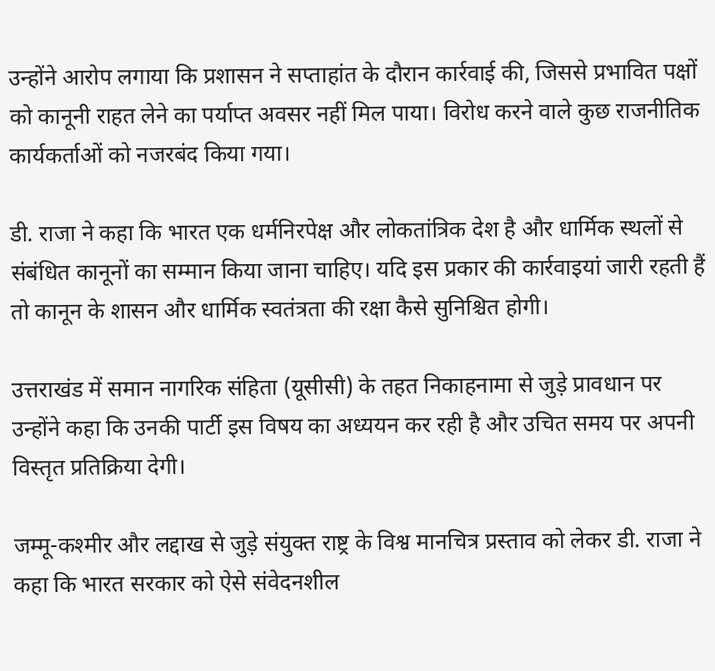उन्होंने आरोप लगाया कि प्रशासन ने सप्ताहांत के दौरान कार्रवाई की, जिससे प्रभावित पक्षों को कानूनी राहत लेने का पर्याप्त अवसर नहीं मिल पाया। विरोध करने वाले कुछ राजनीतिक कार्यकर्ताओं को नजरबंद किया गया।

डी. राजा ने कहा कि भारत एक धर्मनिरपेक्ष और लोकतांत्रिक देश है और धार्मिक स्थलों से संबंधित कानूनों का सम्मान किया जाना चाहिए। यदि इस प्रकार की कार्रवाइयां जारी रहती हैं तो कानून के शासन और धार्मिक स्वतंत्रता की रक्षा कैसे सुनिश्चित होगी।

उत्तराखंड में समान नागरिक संहिता (यूसीसी) के तहत निकाहनामा से जुड़े प्रावधान पर उन्होंने कहा कि उनकी पार्टी इस विषय का अध्ययन कर रही है और उचित समय पर अपनी विस्तृत प्रतिक्रिया देगी।

जम्मू-कश्मीर और लद्दाख से जुड़े संयुक्त राष्ट्र के विश्व मानचित्र प्रस्ताव को लेकर डी. राजा ने कहा कि भारत सरकार को ऐसे संवेदनशील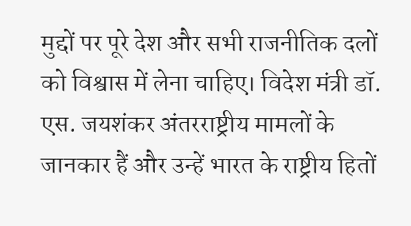मुद्दों पर पूरे देश और सभी राजनीतिक दलों को विश्वास में लेना चाहिए। विदेश मंत्री डॉ. एस. जयशंकर अंतरराष्ट्रीय मामलों के जानकार हैं और उन्हें भारत के राष्ट्रीय हितों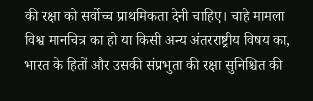की रक्षा को सर्वोच्च प्राथमिकता देनी चाहिए। चाहे मामला विश्व मानचित्र का हो या किसी अन्य अंतरराष्ट्रीय विषय का, भारत के हितों और उसकी संप्रभुता की रक्षा सुनिश्चित की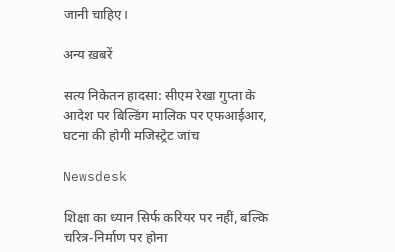जानी चाहिए।

अन्य ख़बरें

सत्य निकेतन हादसा: सीएम रेखा गुप्ता के आदेश पर बिल्डिंग मालिक पर एफआईआर, घटना की होगी मजिस्ट्रेट जांच

Newsdesk

शिक्षा का ध्यान सिर्फ करियर पर नहीं, बल्कि चरित्र-निर्माण पर होना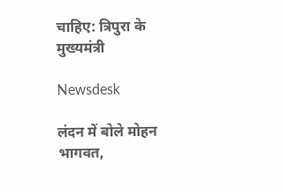चाहिए: त्रिपुरा के मुख्यमंत्री

Newsdesk

लंदन में बोले मोहन भागवत,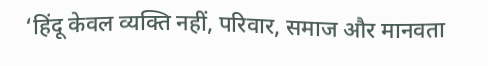‘हिंदू केवल व्यक्ति नहीं, परिवार, समाज और मानवता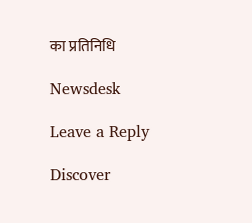का प्रतिनिधि

Newsdesk

Leave a Reply

Discover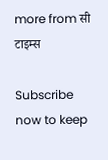more from सी टाइम्स

Subscribe now to keep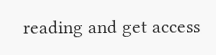reading and get access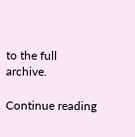to the full archive.

Continue reading